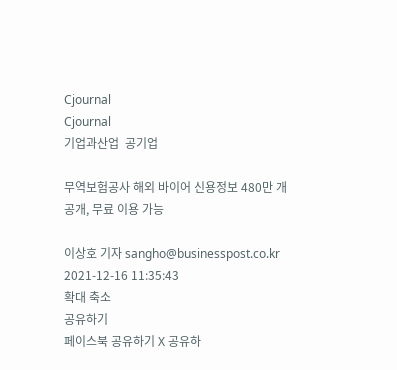Cjournal
Cjournal
기업과산업  공기업

무역보험공사 해외 바이어 신용정보 480만 개 공개, 무료 이용 가능

이상호 기자 sangho@businesspost.co.kr 2021-12-16 11:35:43
확대 축소
공유하기
페이스북 공유하기 X 공유하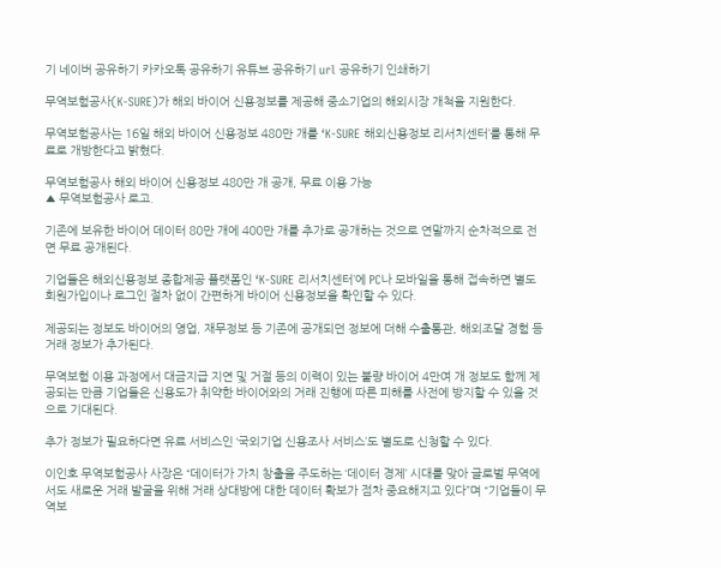기 네이버 공유하기 카카오톡 공유하기 유튜브 공유하기 url 공유하기 인쇄하기

무역보험공사(K-SURE)가 해외 바이어 신용정보를 제공해 중소기업의 해외시장 개척을 지원한다.

무역보험공사는 16일 해외 바이어 신용정보 480만 개를 ‘K-SURE 해외신용정보 리서치센터’를 통해 무료로 개방한다고 밝혔다.

무역보험공사 해외 바이어 신용정보 480만 개 공개, 무료 이용 가능
▲ 무역보험공사 로고.

기존에 보유한 바이어 데이터 80만 개에 400만 개를 추가로 공개하는 것으로 연말까지 순차적으로 전면 무료 공개된다.

기업들은 해외신용정보 종합제공 플랫폼인 ‘K-SURE 리서치센터’에 PC나 모바일을 통해 접속하면 별도 회원가입이나 로그인 절차 없이 간편하게 바이어 신용정보을 확인할 수 있다.

제공되는 정보도 바이어의 영업, 재무정보 등 기존에 공개되던 정보에 더해 수출통관, 해외조달 경험 등 거래 정보가 추가된다.

무역보험 이용 과정에서 대금지급 지연 및 거절 등의 이력이 있는 불량 바이어 4만여 개 정보도 함께 제공되는 만큼 기업들은 신용도가 취약한 바이어와의 거래 진행에 따른 피해를 사전에 방지할 수 있을 것으로 기대된다.

추가 정보가 필요하다면 유료 서비스인 ‘국외기업 신용조사 서비스’도 별도로 신청할 수 있다.

이인호 무역보험공사 사장은 “데이터가 가치 창출을 주도하는 ‘데이터 경제’ 시대를 맞아 글로벌 무역에서도 새로운 거래 발굴을 위해 거래 상대방에 대한 데이터 확보가 점차 중요해지고 있다”며 “기업들이 무역보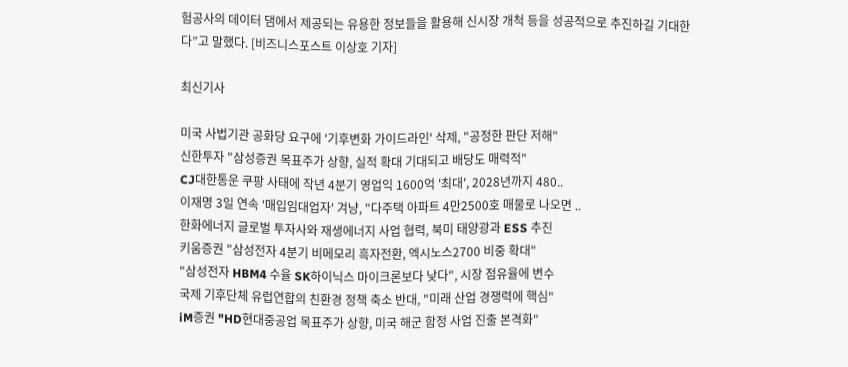험공사의 데이터 댐에서 제공되는 유용한 정보들을 활용해 신시장 개척 등을 성공적으로 추진하길 기대한다”고 말했다. [비즈니스포스트 이상호 기자]

최신기사

미국 사법기관 공화당 요구에 '기후변화 가이드라인' 삭제, "공정한 판단 저해"
신한투자 "삼성증권 목표주가 상향, 실적 확대 기대되고 배당도 매력적"
CJ대한통운 쿠팡 사태에 작년 4분기 영업익 1600억 '최대', 2028년까지 480..
이재명 3일 연속 '매입임대업자' 겨냥, "다주택 아파트 4만2500호 매물로 나오면 ..
한화에너지 글로벌 투자사와 재생에너지 사업 협력, 북미 태양광과 ESS 추진
키움증권 "삼성전자 4분기 비메모리 흑자전환, 엑시노스2700 비중 확대"
"삼성전자 HBM4 수율 SK하이닉스 마이크론보다 낮다", 시장 점유율에 변수
국제 기후단체 유럽연합의 친환경 정책 축소 반대, "미래 산업 경쟁력에 핵심"
iM증권 "HD현대중공업 목표주가 상향, 미국 해군 함정 사업 진출 본격화"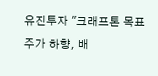유진투자 "크래프톤 목표주가 하향, 배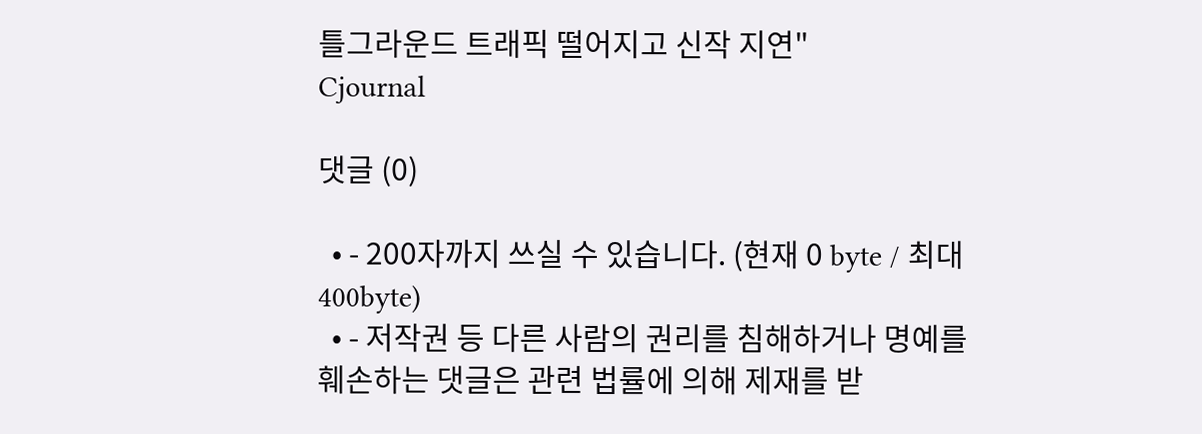틀그라운드 트래픽 떨어지고 신작 지연"
Cjournal

댓글 (0)

  • - 200자까지 쓰실 수 있습니다. (현재 0 byte / 최대 400byte)
  • - 저작권 등 다른 사람의 권리를 침해하거나 명예를 훼손하는 댓글은 관련 법률에 의해 제재를 받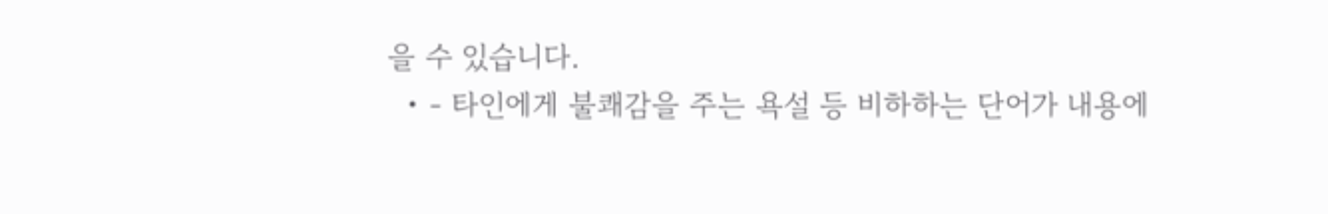을 수 있습니다.
  • - 타인에게 불쾌감을 주는 욕설 등 비하하는 단어가 내용에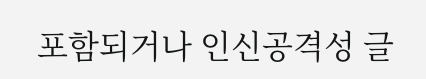포함되거나 인신공격성 글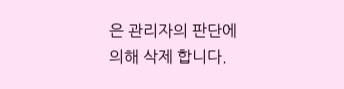은 관리자의 판단에 의해 삭제 합니다.